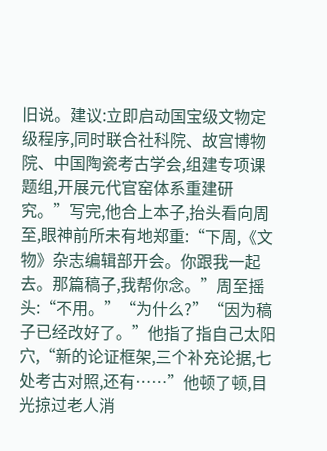旧说。建议:立即启动国宝级文物定级程序,同时联合社科院、故宫博物院、中国陶瓷考古学会,组建专项课题组,开展元代官窑体系重建研究。”写完,他合上本子,抬头看向周至,眼神前所未有地郑重:“下周,《文物》杂志编辑部开会。你跟我一起去。那篇稿子,我帮你念。”周至摇头:“不用。”“为什么?”“因为稿子已经改好了。”他指了指自己太阳穴,“新的论证框架,三个补充论据,七处考古对照,还有……”他顿了顿,目光掠过老人消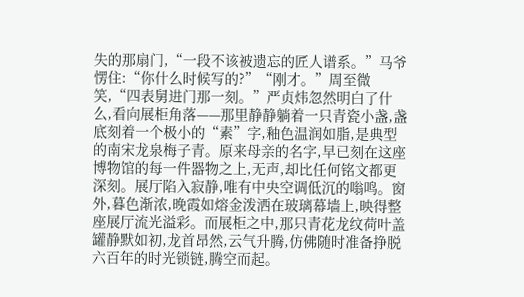失的那扇门,“一段不该被遗忘的匠人谱系。”马爷愣住:“你什么时候写的?”“刚才。”周至微笑,“四表舅进门那一刻。”严贞炜忽然明白了什么,看向展柜角落——那里静静躺着一只青瓷小盏,盏底刻着一个极小的“素”字,釉色温润如脂,是典型的南宋龙泉梅子青。原来母亲的名字,早已刻在这座博物馆的每一件器物之上,无声,却比任何铭文都更深刻。展厅陷入寂静,唯有中央空调低沉的嗡鸣。窗外,暮色渐浓,晚霞如熔金泼洒在玻璃幕墙上,映得整座展厅流光溢彩。而展柜之中,那只青花龙纹荷叶盖罐静默如初,龙首昂然,云气升腾,仿佛随时准备挣脱六百年的时光锁链,腾空而起。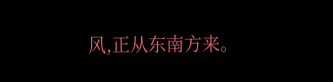风,正从东南方来。